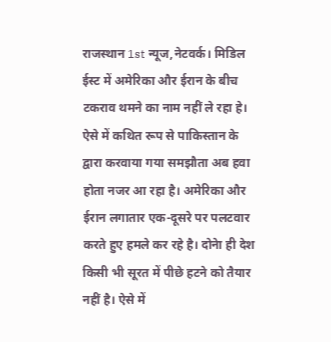राजस्थान 1st न्यूज,नेटवर्क। मिडिल ईस्ट में अमेरिका और ईरान के बीच टकराव थमने का नाम नहीं ले रहा हे। ऐसे में कथित रूप से पाकिस्तान के द्वारा करवाया गया समझौता अब हवा होता नजर आ रहा है। अमेरिका और ईरान लगातार एक-दूसरे पर पलटवार करते हुए हमले कर रहे है। दोनेा ही देश किसी भी सूरत में पीछे हटने को तैयार नहीं है। ऐसे में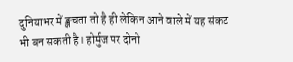दुनियाभर में ङ्क्षचता तो है ही लेकिन आने वाले में यह संकट भी बन सकती है। होर्मुज पर दोनो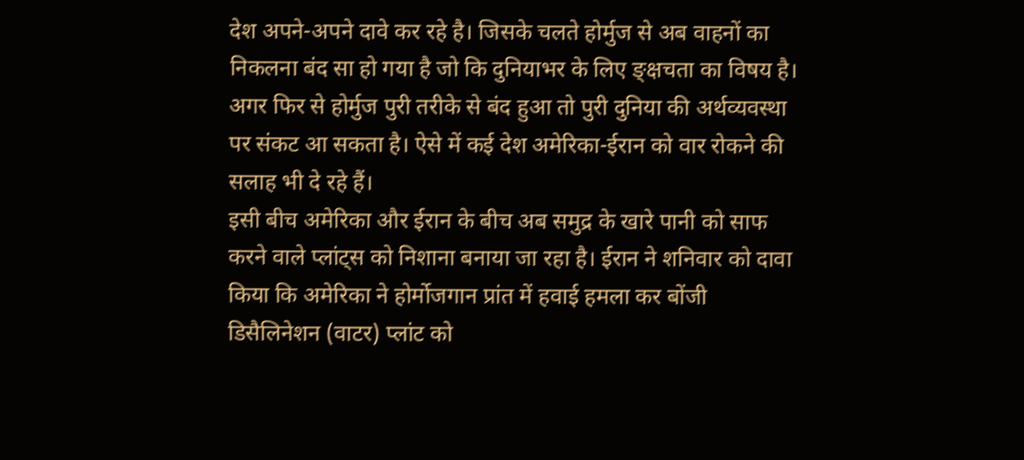देश अपने-अपने दावे कर रहे है। जिसके चलते होर्मुज से अब वाहनों का निकलना बंद सा हो गया है जो कि दुनियाभर के लिए ङ्क्षचता का विषय है। अगर फिर से होर्मुज पुरी तरीके से बंद हुआ तो पुरी दुनिया की अर्थव्यवस्था पर संकट आ सकता है। ऐसे में कई देश अमेरिका-ईरान को वार रोकने की सलाह भी दे रहे हैं।
इसी बीच अमेरिका और ईरान के बीच अब समुद्र के खारे पानी को साफ करने वाले प्लांट्स को निशाना बनाया जा रहा है। ईरान ने शनिवार को दावा किया कि अमेरिका ने होर्मोजगान प्रांत में हवाई हमला कर बोंजी डिसैलिनेशन (वाटर) प्लांट को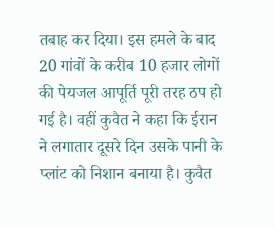तबाह कर दिया। इस हमले के बाद 20 गांवों के करीब 10 हजार लोगों की पेयजल आपूर्ति पूरी तरह ठप हो गई है। वहीं कुवैत ने कहा कि ईरान ने लगातार दूसरे दिन उसके पानी के प्लांट को निशान बनाया है। कुवैत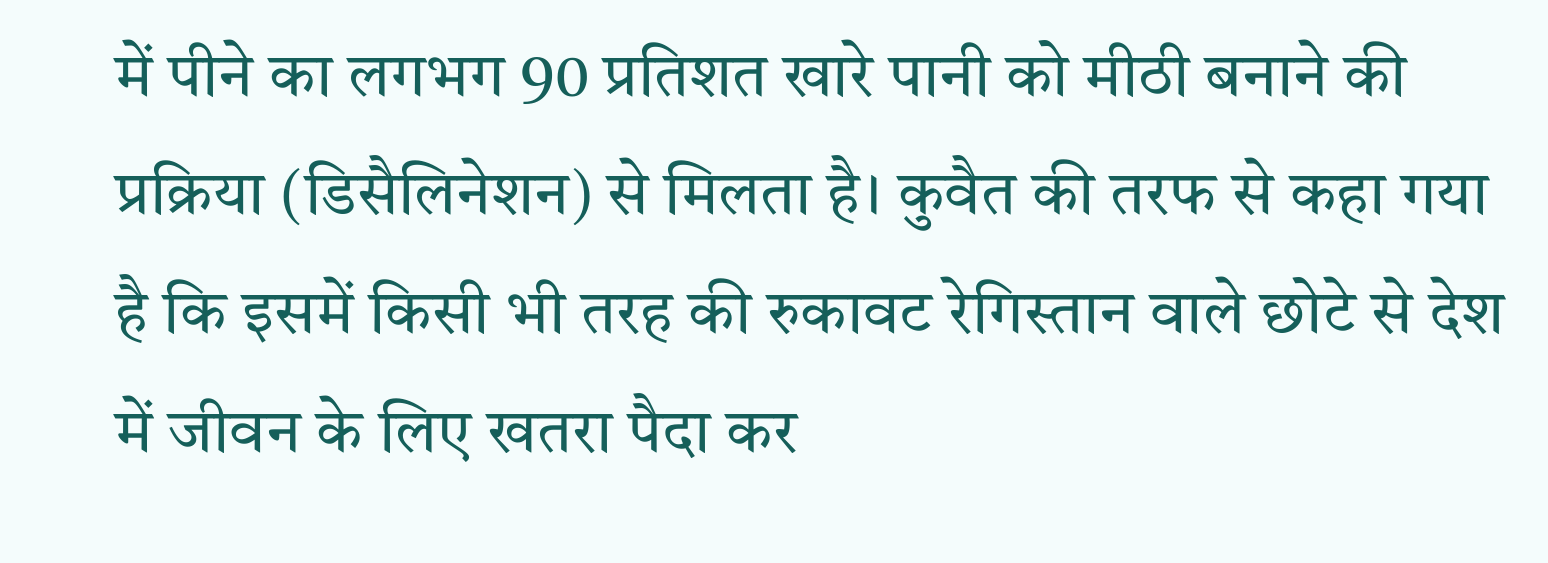में पीने का लगभग 90 प्रतिशत खारे पानी को मीठी बनाने की प्रक्रिया (डिसैलिनेशन) से मिलता है। कुवैत की तरफ से कहा गया है कि इसमें किसी भी तरह की रुकावट रेगिस्तान वाले छोटे से देश में जीवन के लिए खतरा पैदा कर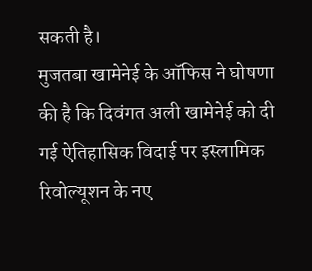सकती है।
मुजतबा खामेनेई के ऑफिस ने घोषणा की है कि दिवंगत अली खामेनेई को दी गई ऐतिहासिक विदाई पर इस्लामिक रिवोल्यूशन के नए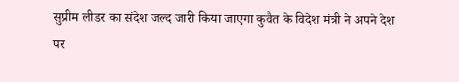सुप्रीम लीडर का संदेश जल्द जारी किया जाएगा कुवैत के विदेश मंत्री ने अपने देश पर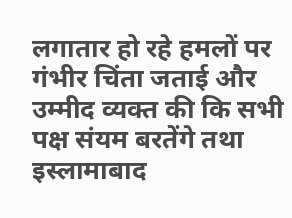लगातार हो रहे हमलों पर गंभीर चिंता जताई और उम्मीद व्यक्त की कि सभी पक्ष संयम बरतेंगे तथा इस्लामाबाद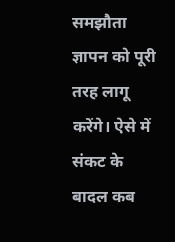समझौता ज्ञापन को पूरी तरह लागू करेंगे। ऐसे में संकट के बादल कब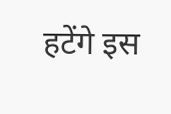हटेंगे इस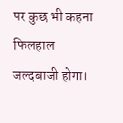पर कुछ भी कहना फिलहाल जल्दबाजी होगा।